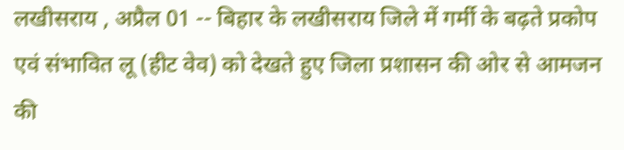लखीसराय , अप्रैल 01 -- बिहार के लखीसराय जिले में गर्मी के बढ़ते प्रकोप एवं संभावित लू (हीट वेव) को देखते हुए जिला प्रशासन की ओर से आमजन की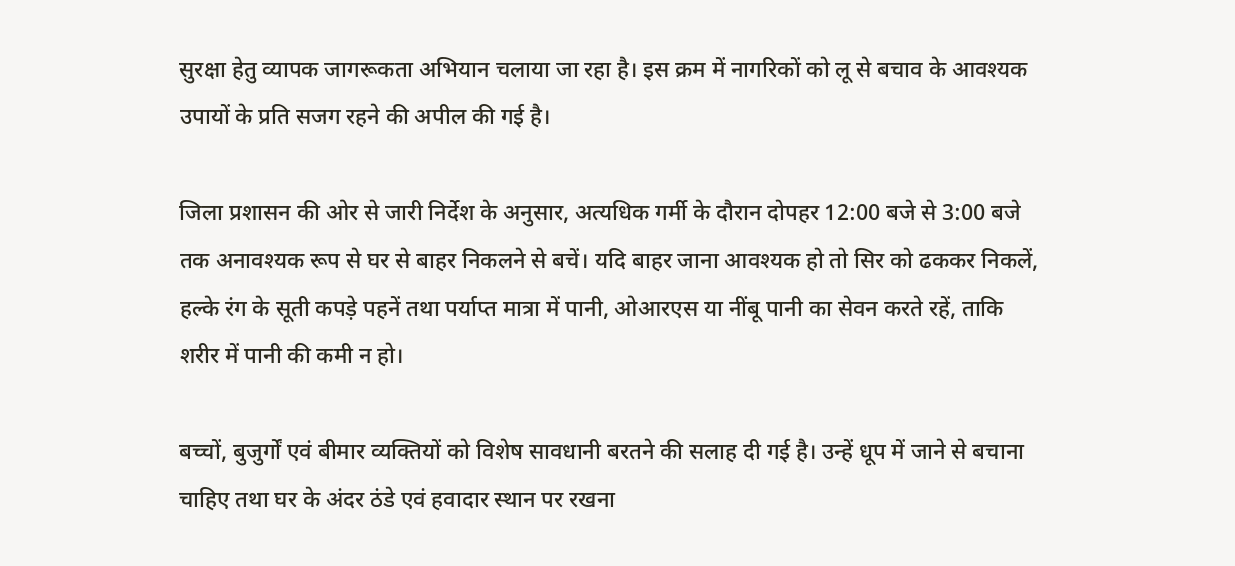सुरक्षा हेतु व्यापक जागरूकता अभियान चलाया जा रहा है। इस क्रम में नागरिकों को लू से बचाव के आवश्यक उपायों के प्रति सजग रहने की अपील की गई है।

जिला प्रशासन की ओर से जारी निर्देश के अनुसार, अत्यधिक गर्मी के दौरान दोपहर 12:00 बजे से 3:00 बजे तक अनावश्यक रूप से घर से बाहर निकलने से बचें। यदि बाहर जाना आवश्यक हो तो सिर को ढककर निकलें, हल्के रंग के सूती कपड़े पहनें तथा पर्याप्त मात्रा में पानी, ओआरएस या नींबू पानी का सेवन करते रहें, ताकि शरीर में पानी की कमी न हो।

बच्चों, बुजुर्गों एवं बीमार व्यक्तियों को विशेष सावधानी बरतने की सलाह दी गई है। उन्हें धूप में जाने से बचाना चाहिए तथा घर के अंदर ठंडे एवं हवादार स्थान पर रखना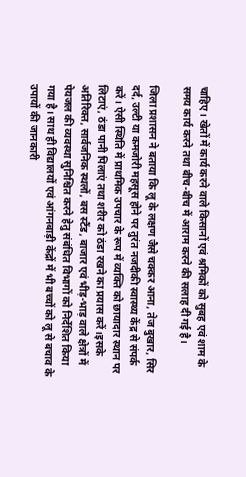चाहिए। खेतों में कार्य करने वाले किसानों एवं श्रमिकों को सुबह एवं शाम के समय कार्य करने तथा बीच-बीच में आराम करने की सलाह दी गई है।

जिला प्रशासन ने बताया कि लू के लक्षण जैसे चक्कर आना, तेज बुखार, सिर दर्द, उल्टी या कमजोरी महसूस होने पर तुरंत नजदीकी स्वास्थ्य केंद्र से संपर्क करें। ऐसी स्थिति में प्राथमिक उपचार के रूप में व्यक्ति को छायादार स्थान पर लिटाएं, ठंडा पानी पिलाएं तथा शरीर को ठंडा रखने का प्रयास करें।इसके अतिरिक्त, सार्वजनिक स्थलों, बस स्टैंड, बाजार एवं भीड़-भाड़ वाले क्षेत्रों में पेयजल की व्यवस्था सुनिश्चित करने हेतु संबंधित विभागों को निर्देशित किया गया है। साथ ही विद्यालयों एवं आंगनबाड़ी केंद्रों में भी बच्चों को लू से बचाव के उपायों की जानकारी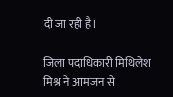दी जा रही है।

जिला पदाधिकारी मिथिलेश मिश्र ने आमजन से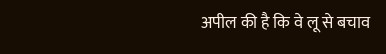अपील की है कि वे लू से बचाव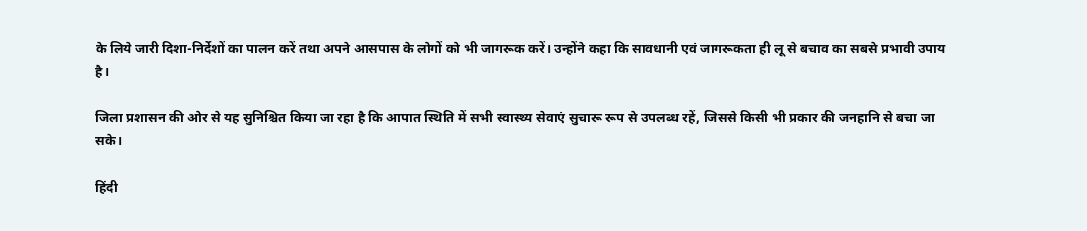के लिये जारी दिशा-निर्देशों का पालन करें तथा अपने आसपास के लोगों को भी जागरूक करें। उन्होंने कहा कि सावधानी एवं जागरूकता ही लू से बचाव का सबसे प्रभावी उपाय है।

जिला प्रशासन की ओर से यह सुनिश्चित किया जा रहा है कि आपात स्थिति में सभी स्वास्थ्य सेवाएं सुचारू रूप से उपलब्ध रहें, जिससे किसी भी प्रकार की जनहानि से बचा जा सके।

हिंदी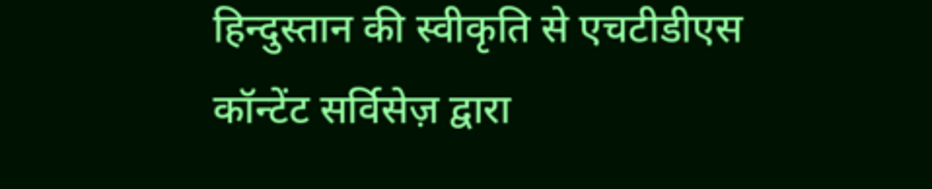हिन्दुस्तान की स्वीकृति से एचटीडीएस कॉन्टेंट सर्विसेज़ द्वारा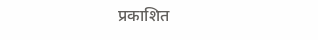प्रकाशित